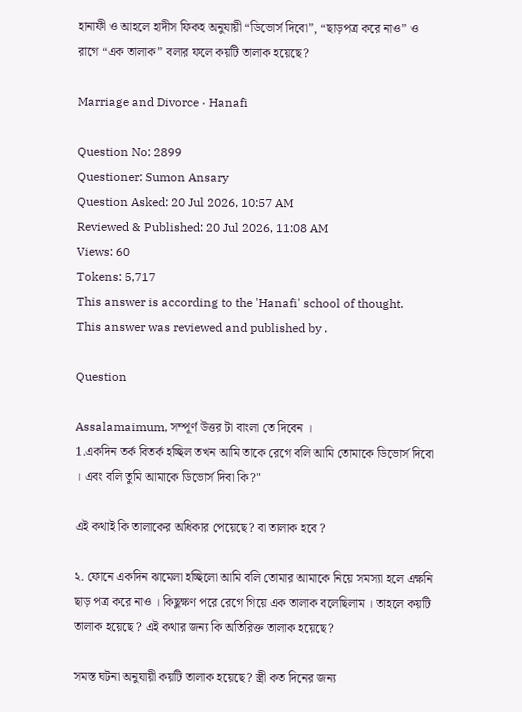হানাফী ও আহলে হাদীস ফিকহ অনুযায়ী “ডিভোর্স দিবো”, “ছাড়পত্র করে নাও” ও রাগে “এক তালাক” বলার ফলে কয়টি তালাক হয়েছে?

Marriage and Divorce · Hanafi

Question No: 2899
Questioner: Sumon Ansary
Question Asked: 20 Jul 2026, 10:57 AM
Reviewed & Published: 20 Jul 2026, 11:08 AM
Views: 60
Tokens: 5,717
This answer is according to the 'Hanafi' school of thought.
This answer was reviewed and published by .

Question

Assalamaimum, সম্পূর্ণ উত্তর টা বাংলা তে দিবেন ।
1.একদিন তর্ক বিতর্ক হচ্ছিল তখন আমি তাকে রেগে বলি আমি তোমাকে ডিভোর্স দিবো । এবং বলি তুমি আমাকে ডিভোর্স দিবা কি?"

এই কথাই কি তালাকের অধিকার পেয়েছে? বা তালাক হবে ?

২. ফোনে একদিন ঝামেলা হচ্ছিলো আমি বলি তোমার আমাকে নিয়ে সমস্যা হলে এক্ষনি ছাড় পত্র করে নাও । কিছুক্ষণ পরে রেগে গিয়ে এক তালাক বলেছিলাম । তাহলে কয়টি তালাক হয়েছে ? এই কথার জন্য কি অতিরিক্ত তালাক হয়েছে?

সমস্ত ঘটনা অনুযায়ী কয়টি তালাক হয়েছে? স্ত্রী কত দিনের জন্য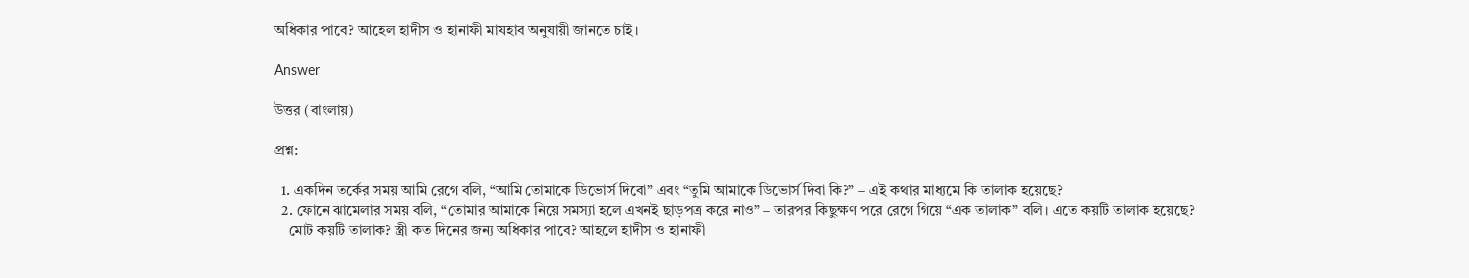অধিকার পাবে? আহেল হাদীস ও হানাফী মাযহাব অনুযায়ী জানতে চাই।

Answer

উত্তর (বাংলায়)

প্রশ্ন:

  1. একদিন তর্কের সময় আমি রেগে বলি, “আমি তোমাকে ডিভোর্স দিবো” এবং “তুমি আমাকে ডিভোর্স দিবা কি?” – এই কথার মাধ্যমে কি তালাক হয়েছে?
  2. ফোনে ঝামেলার সময় বলি, “তোমার আমাকে নিয়ে সমস্যা হলে এখনই ছাড়পত্র করে নাও” – তারপর কিছুক্ষণ পরে রেগে গিয়ে “এক তালাক” বলি। এতে কয়টি তালাক হয়েছে?
    মোট কয়টি তালাক? স্ত্রী কত দিনের জন্য অধিকার পাবে? আহলে হাদীস ও হানাফী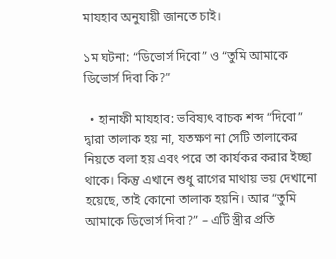মাযহাব অনুযায়ী জানতে চাই।

১ম ঘটনা: “ডিভোর্স দিবো” ও “তুমি আমাকে ডিভোর্স দিবা কি?”

  • হানাফী মাযহাব: ভবিষ্যৎ বাচক শব্দ “দিবো” দ্বারা তালাক হয় না, যতক্ষণ না সেটি তালাকের নিয়তে বলা হয় এবং পরে তা কার্যকর করার ইচ্ছা থাকে। কিন্তু এখানে শুধু রাগের মাথায় ভয় দেখানো হয়েছে, তাই কোনো তালাক হয়নি। আর “তুমি আমাকে ডিভোর্স দিবা?” – এটি স্ত্রীর প্রতি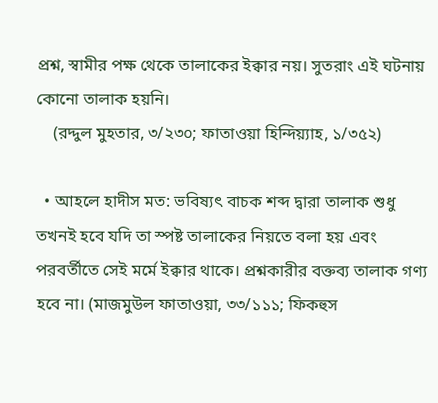প্রশ্ন, স্বামীর পক্ষ থেকে তালাকের ইক্বার নয়। সুতরাং এই ঘটনায় কোনো তালাক হয়নি।
    (রদ্দুল মুহতার, ৩/২৩০; ফাতাওয়া হিন্দিয়্যাহ, ১/৩৫২)

  • আহলে হাদীস মত: ভবিষ্যৎ বাচক শব্দ দ্বারা তালাক শুধু তখনই হবে যদি তা স্পষ্ট তালাকের নিয়তে বলা হয় এবং পরবর্তীতে সেই মর্মে ইক্বার থাকে। প্রশ্নকারীর বক্তব্য তালাক গণ্য হবে না। (মাজমুউল ফাতাওয়া, ৩৩/১১১; ফিকহুস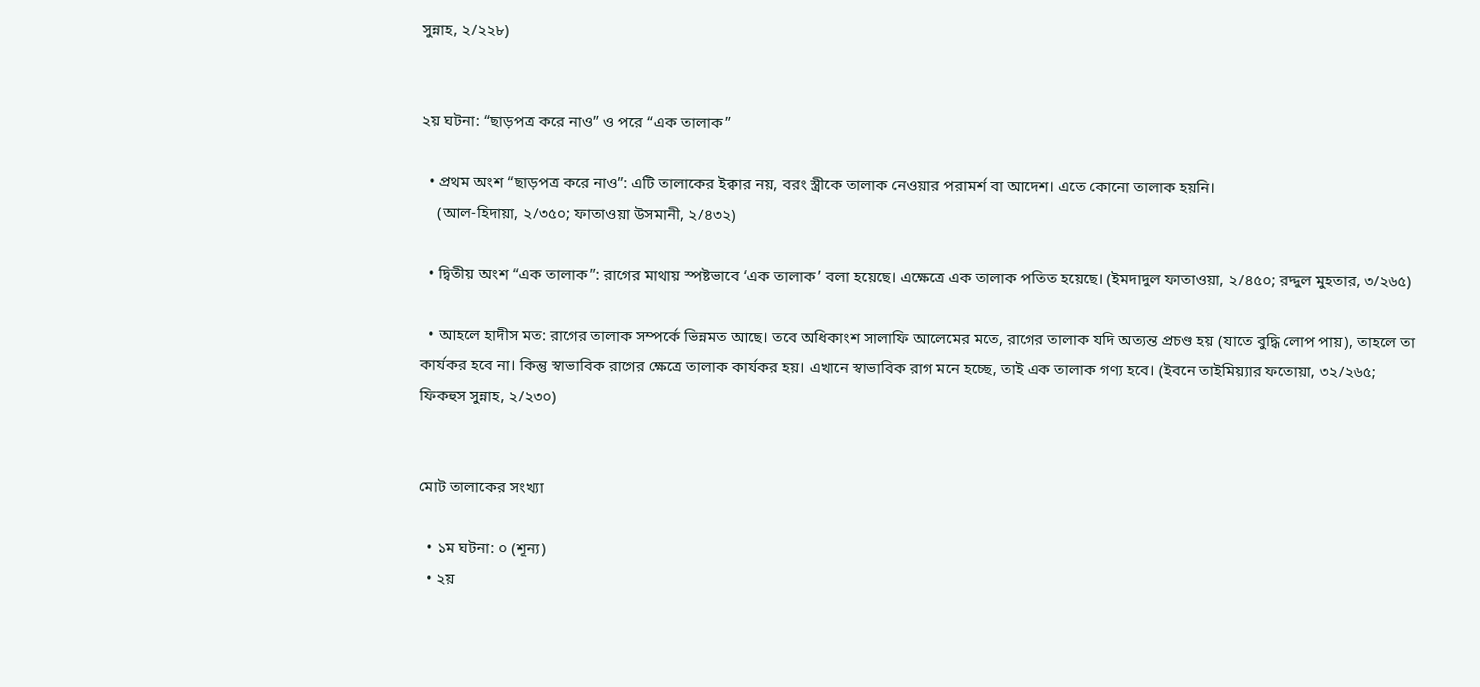সুন্নাহ, ২/২২৮)


২য় ঘটনা: “ছাড়পত্র করে নাও” ও পরে “এক তালাক”

  • প্রথম অংশ “ছাড়পত্র করে নাও”: এটি তালাকের ইক্বার নয়, বরং স্ত্রীকে তালাক নেওয়ার পরামর্শ বা আদেশ। এতে কোনো তালাক হয়নি।
    (আল-হিদায়া, ২/৩৫০; ফাতাওয়া উসমানী, ২/৪৩২)

  • দ্বিতীয় অংশ “এক তালাক”: রাগের মাথায় স্পষ্টভাবে ‘এক তালাক’ বলা হয়েছে। এক্ষেত্রে এক তালাক পতিত হয়েছে। (ইমদাদুল ফাতাওয়া, ২/৪৫০; রদ্দুল মুহতার, ৩/২৬৫)

  • আহলে হাদীস মত: রাগের তালাক সম্পর্কে ভিন্নমত আছে। তবে অধিকাংশ সালাফি আলেমের মতে, রাগের তালাক যদি অত্যন্ত প্রচণ্ড হয় (যাতে বুদ্ধি লোপ পায়), তাহলে তা কার্যকর হবে না। কিন্তু স্বাভাবিক রাগের ক্ষেত্রে তালাক কার্যকর হয়। এখানে স্বাভাবিক রাগ মনে হচ্ছে, তাই এক তালাক গণ্য হবে। (ইবনে তাইমিয়্যার ফতোয়া, ৩২/২৬৫; ফিকহুস সুন্নাহ, ২/২৩০)


মোট তালাকের সংখ্যা

  • ১ম ঘটনা: ০ (শূন্য)
  • ২য়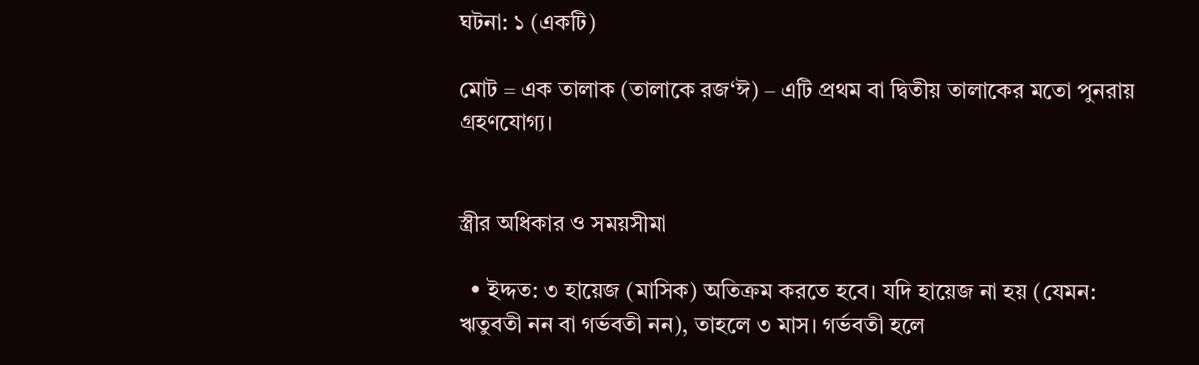ঘটনা: ১ (একটি)

মোট = এক তালাক (তালাকে রজ‘ঈ) – এটি প্রথম বা দ্বিতীয় তালাকের মতো পুনরায় গ্রহণযোগ্য।


স্ত্রীর অধিকার ও সময়সীমা

  • ইদ্দত: ৩ হায়েজ (মাসিক) অতিক্রম করতে হবে। যদি হায়েজ না হয় (যেমন: ঋতুবতী নন বা গর্ভবতী নন), তাহলে ৩ মাস। গর্ভবতী হলে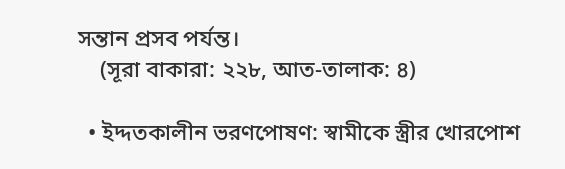সন্তান প্রসব পর্যন্ত।
    (সূরা বাকারা: ২২৮, আত-তালাক: ৪)

  • ইদ্দতকালীন ভরণপোষণ: স্বামীকে স্ত্রীর খোরপোশ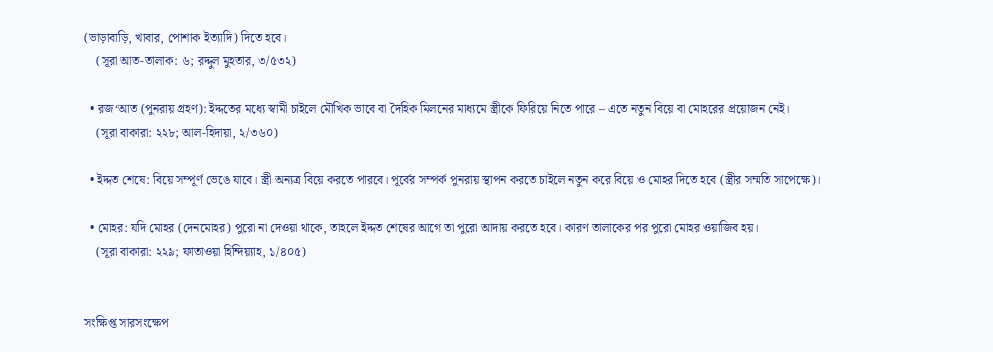(ভাড়াবাড়ি, খাবার, পোশাক ইত্যাদি) দিতে হবে।
    (সূরা আত-তালাক: ৬; রদ্দুল মুহতার, ৩/৫৩২)

  • রজ‘আত (পুনরায় গ্রহণ): ইদ্দতের মধ্যে স্বামী চাইলে মৌখিক ভাবে বা দৈহিক মিলনের মাধ্যমে স্ত্রীকে ফিরিয়ে নিতে পারে – এতে নতুন বিয়ে বা মোহরের প্রয়োজন নেই।
    (সূরা বাকারা: ২২৮; আল-হিদায়া, ২/৩৬০)

  • ইদ্দত শেষে: বিয়ে সম্পূর্ণ ভেঙে যাবে। স্ত্রী অন্যত্র বিয়ে করতে পারবে। পূর্বের সম্পর্ক পুনরায় স্থাপন করতে চাইলে নতুন করে বিয়ে ও মোহর দিতে হবে (স্ত্রীর সম্মতি সাপেক্ষে)।

  • মোহর: যদি মোহর (দেনমোহর) পুরো না দেওয়া থাকে, তাহলে ইদ্দত শেষের আগে তা পুরো আদায় করতে হবে। কারণ তালাকের পর পুরো মোহর ওয়াজিব হয়।
    (সূরা বাকারা: ২২৯; ফাতাওয়া হিন্দিয়্যাহ, ১/৪০৫)


সংক্ষিপ্ত সারসংক্ষেপ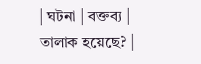| ঘটনা | বক্তব্য | তালাক হয়েছে? |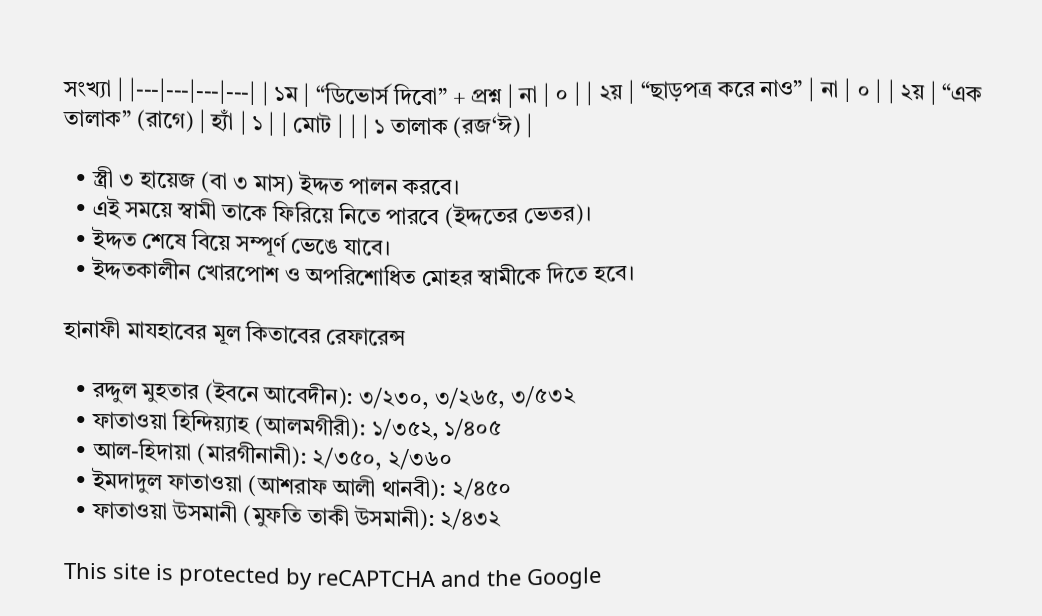সংখ্যা | |---|---|---|---| | ১ম | “ডিভোর্স দিবো” + প্রশ্ন | না | ০ | | ২য় | “ছাড়পত্র করে নাও” | না | ০ | | ২য় | “এক তালাক” (রাগে) | হ্যাঁ | ১ | | মোট | | | ১ তালাক (রজ‘ঈ) |

  • স্ত্রী ৩ হায়েজ (বা ৩ মাস) ইদ্দত পালন করবে।
  • এই সময়ে স্বামী তাকে ফিরিয়ে নিতে পারবে (ইদ্দতের ভেতর)।
  • ইদ্দত শেষে বিয়ে সম্পূর্ণ ভেঙে যাবে।
  • ইদ্দতকালীন খোরপোশ ও অপরিশোধিত মোহর স্বামীকে দিতে হবে।

হানাফী মাযহাবের মূল কিতাবের রেফারেন্স

  • রদ্দুল মুহতার (ইবনে আবেদীন): ৩/২৩০, ৩/২৬৫, ৩/৫৩২
  • ফাতাওয়া হিন্দিয়্যাহ (আলমগীরী): ১/৩৫২, ১/৪০৫
  • আল-হিদায়া (মারগীনানী): ২/৩৫০, ২/৩৬০
  • ইমদাদুল ফাতাওয়া (আশরাফ আলী থানবী): ২/৪৫০
  • ফাতাওয়া উসমানী (মুফতি তাকী উসমানী): ২/৪৩২

This site is protected by reCAPTCHA and the Google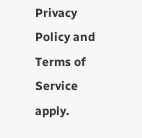Privacy Policy and Terms of Service apply.